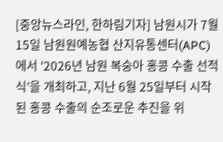[중앙뉴스라인, 한하림기자] 남원시가 7월15일 남원원예농협 산지유통센터(APC)에서 ‘2026년 남원 복숭아 홍콩 수출 선적식’을 개최하고, 지난 6월 25일부터 시작된 홍콩 수출의 순조로운 추진을 위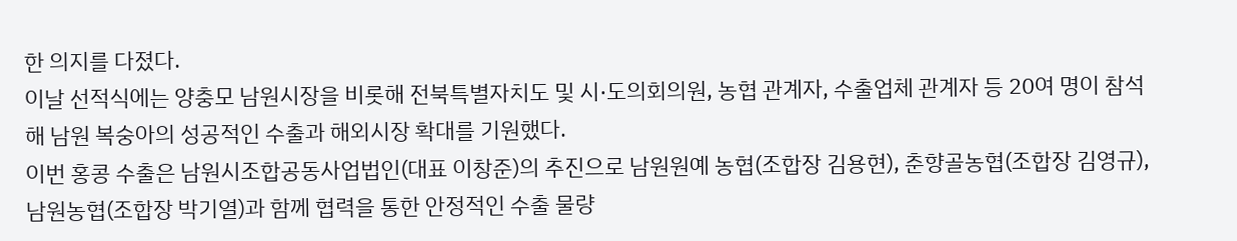한 의지를 다졌다.
이날 선적식에는 양충모 남원시장을 비롯해 전북특별자치도 및 시·도의회의원, 농협 관계자, 수출업체 관계자 등 20여 명이 참석해 남원 복숭아의 성공적인 수출과 해외시장 확대를 기원했다.
이번 홍콩 수출은 남원시조합공동사업법인(대표 이창준)의 추진으로 남원원예 농협(조합장 김용현), 춘향골농협(조합장 김영규), 남원농협(조합장 박기열)과 함께 협력을 통한 안정적인 수출 물량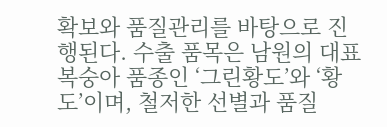확보와 품질관리를 바탕으로 진행된다. 수출 품목은 남원의 대표 복숭아 품종인 ‘그린황도’와 ‘황도’이며, 철저한 선별과 품질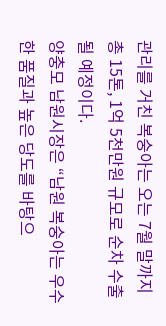관리를 거친 복숭아는 오는 7월 말까지 총 15톤, 1억 5천만원 규모로 순차 수출될 예정이다.
양충모 남원시장은 “남원 복숭아는 우수한 품질과 높은 당도를 바탕으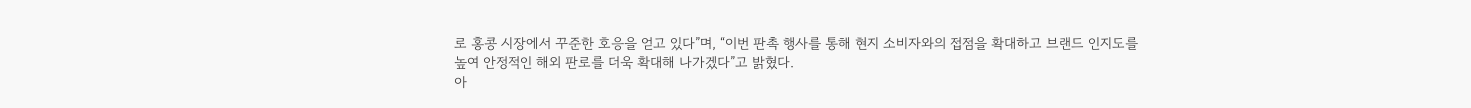로 홍콩 시장에서 꾸준한 호응을 얻고 있다”며, “이번 판촉 행사를 통해 현지 소비자와의 접점을 확대하고 브랜드 인지도를 높여 안정적인 해외 판로를 더욱 확대해 나가겠다”고 밝혔다.
아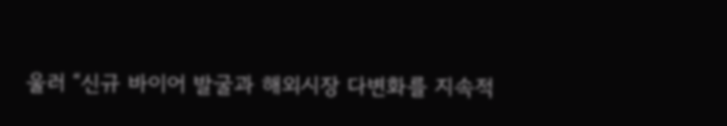울러 “신규 바이어 발굴과 해외시장 다변화를 지속적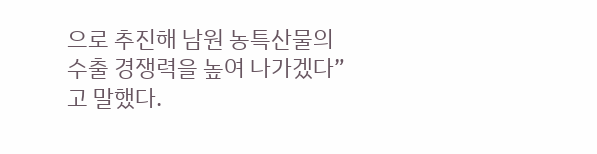으로 추진해 남원 농특산물의 수출 경쟁력을 높여 나가겠다”고 말했다.